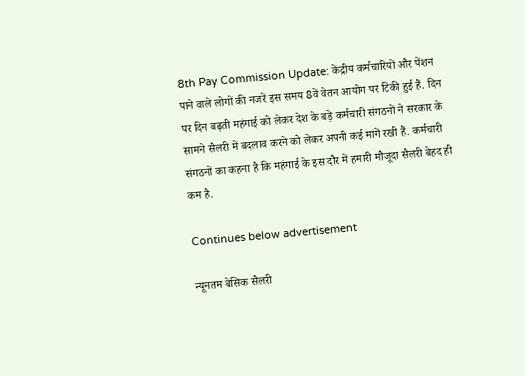8th Pay Commission Update: केंद्रीय कर्मचारियों और पेंशन पाने वाले लोगों की नजरें इस समय 8वें वेतन आयोग पर टिकी हुई हैं. दिन पर दिन बढ़ती महंगाई को लेकर देश के बड़े कर्मचारी संगठनों ने सरकार के सामने सैलरी में बदलाव करने को लेकर अपनी कई मांगें रखी हैं. कर्मचारी संगठनों का कहना है कि महंगाई के इस दौर में हमारी मौजूदा सैलरी बेहद ही कम है.

Continues below advertisement

न्यूनतम बेसिक सैलरी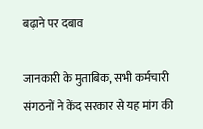बढ़ाने पर दबाव

जानकारी के मुताबिक, सभी कर्मचारी संगठनों ने केंद सरकार से यह मांग की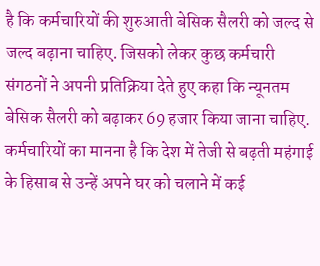है कि कर्मचारियों की शुरुआती बेसिक सैलरी को जल्द से जल्द बढ़ाना चाहिए. जिसको लेकर कुछ कर्मचारी संगठनों ने अपनी प्रतिक्रिया देते हुए कहा कि न्यूनतम बेसिक सैलरी को बढ़ाकर 69 हजार किया जाना चाहिए. कर्मचारियों का मानना है कि देश में तेजी से बढ़ती महंगाई के हिसाब से उन्हें अपने घर को चलाने में कई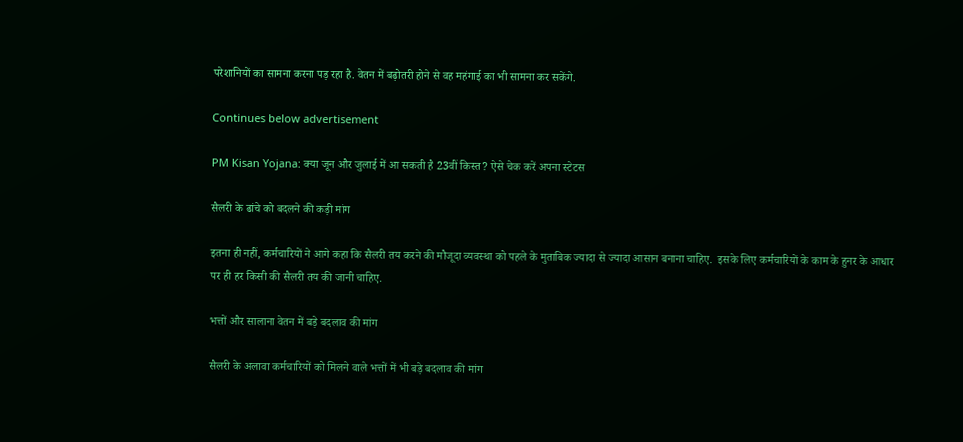परेशानियों का सामना करना पड़ रहा है. वेतन में बढ़ोतरी होने से वह महंगाई का भी सामना कर सकेंगे.

Continues below advertisement

PM Kisan Yojana: क्या जून और जुलाई में आ सकती है 23वीं किस्त? ऐसे चेक करें अपना स्टेटस

सैलरी के ढांचे को बदलने की कड़ी मांग

इतना ही नहीं, कर्मचारियों ने आगे कहा कि सैलरी तय करने की मौजूदा व्यवस्था को पहले के मुताबिक ज्यादा से ज्यादा आसान बनाना चाहिए.  इसके लिए कर्मचारियों के काम के हुनर के आधार पर ही हर किसी की सैलरी तय की जानी चाहिए.

भत्तों और सालाना वेतन में बड़े बदलाव की मांग

सैलरी के अलावा कर्मचारियों को मिलने वाले भत्तों में भी बड़े बदलाव की मांग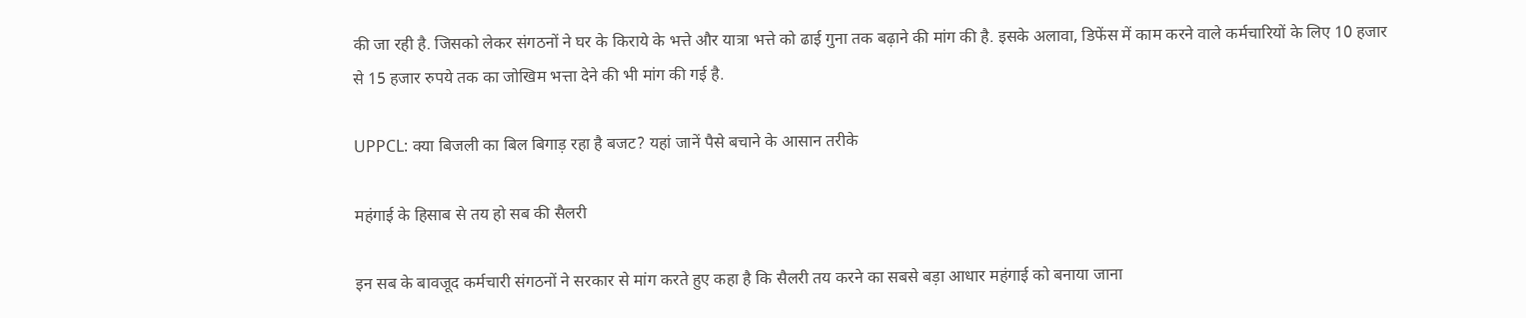की जा रही है. जिसको लेकर संगठनों ने घर के किराये के भत्ते और यात्रा भत्ते को ढाई गुना तक बढ़ाने की मांग की है. इसके अलावा, डिफेंस में काम करने वाले कर्मचारियों के लिए 10 हजार से 15 हजार रुपये तक का जोखिम भत्ता देने की भी मांग की गई है.

UPPCL: क्या बिजली का बिल बिगाड़ रहा है बजट? यहां जानें पैसे बचाने के आसान तरीके

महंगाई के हिसाब से तय हो सब की सैलरी

इन सब के बावजूद कर्मचारी संगठनों ने सरकार से मांग करते हुए कहा है कि सैलरी तय करने का सबसे बड़ा आधार महंगाई को बनाया जाना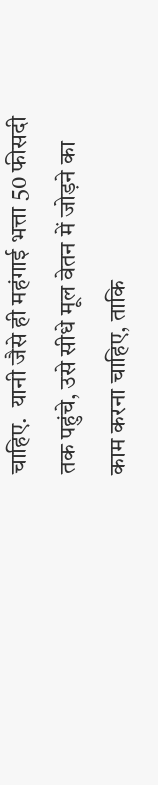चाहिए.  यानी जैसे ही महंगाई भत्ता 50 फीसदी तक पहुंचे, उसे सीधे मूल वेतन में जोड़ने का काम करना चाहिए, ताकि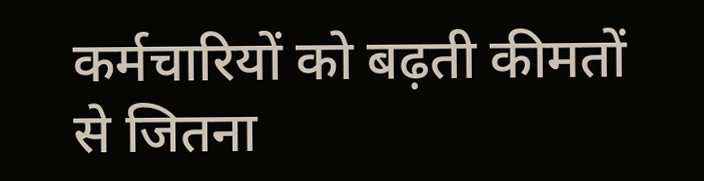कर्मचारियों को बढ़ती कीमतों से जितना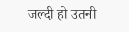जल्दी हो उतनी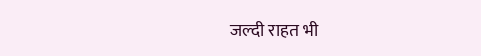जल्दी राहत भी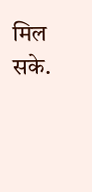मिल सके.